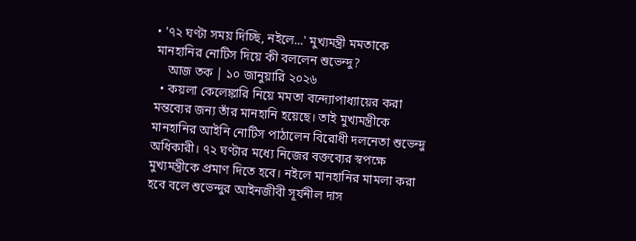• '৭২ ঘণ্টা সময় দিচ্ছি, নইলে...' মুখ্যমন্ত্রী মমতাকে মানহানির নোটিস দিয়ে কী বললেন শুভেন্দু?
    আজ তক | ১০ জানুয়ারি ২০২৬
  • কয়লা কেলেঙ্কারি নিয়ে মমতা বন্দ্যোপাধ্যায়ের করা মন্তব্যের জন্য তাঁর মানহানি হয়েছে। তাই মুখ্যমন্ত্রীকে মানহানির আইনি নোটিস পাঠালেন বিরোধী দলনেতা শুভেন্দু অধিকারী। ৭২ ঘণ্টার মধ্যে নিজের বক্তব্যের স্বপক্ষে মুখ্যমন্ত্রীকে প্রমাণ দিতে হবে। নইলে মানহানির মামলা করা হবে বলে শুভেন্দুর আইনজীবী সূর্যনীল দাস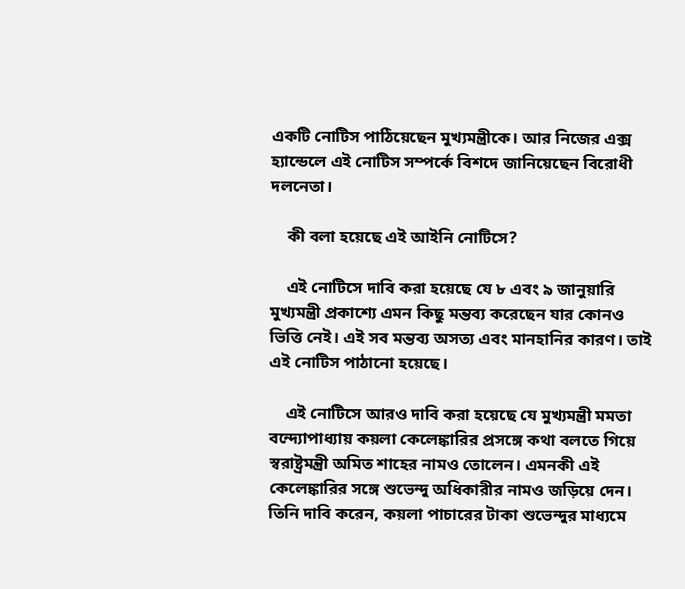একটি নোটিস পাঠিয়েছেন মুখ্যমন্ত্রীকে। আর নিজের এক্স হ্যান্ডেলে এই নোটিস সম্পর্কে বিশদে জানিয়েছেন বিরোধী দলনেতা।

    কী বলা হয়েছে এই আইনি নোটিসে?

    এই নোটিসে দাবি করা হয়েছে যে ৮ এবং ৯ জানুয়ারি মুখ্যমন্ত্রী প্রকাশ্যে এমন কিছু মন্তব্য করেছেন যার কোনও ভিত্তি নেই। এই সব মন্তব্য অসত্য এবং মানহানির কারণ। তাই এই নোটিস পাঠানো হয়েছে।

    এই নোটিসে আরও দাবি করা হয়েছে যে মুখ্যমন্ত্রী মমতা বন্দ্যোপাধ্যায় কয়লা কেলেঙ্কারির প্রসঙ্গে কথা বলতে গিয়ে স্বরাষ্ট্রমন্ত্রী অমিত শাহের নামও তোলেন। এমনকী এই কেলেঙ্কারির সঙ্গে শুভেন্দু অধিকারীর নামও জড়িয়ে দেন। তিনি দাবি করেন, কয়লা পাচারের টাকা শুভেন্দুর মাধ্যমে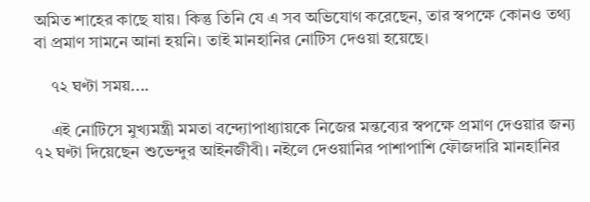অমিত শাহের কাছে যায়। কিন্তু তিনি যে এ সব অভিযোগ করেছেন, তার স্বপক্ষে কোনও তথ্য বা প্রমাণ সামনে আনা হয়নি। তাই মানহানির নোটিস দেওয়া হয়েছে।

    ৭২ ঘণ্টা সময়....

    এই নোটিসে মুখ্যমন্ত্রী মমতা বন্দ্যোপাধ্যায়কে নিজের মন্তব্যের স্বপক্ষে প্রমাণ দেওয়ার জন্য ৭২ ঘণ্টা দিয়েছেন শুভেন্দুর আইনজীবী। নইলে দেওয়ানির পাশাপাশি ফৌজদারি মানহানির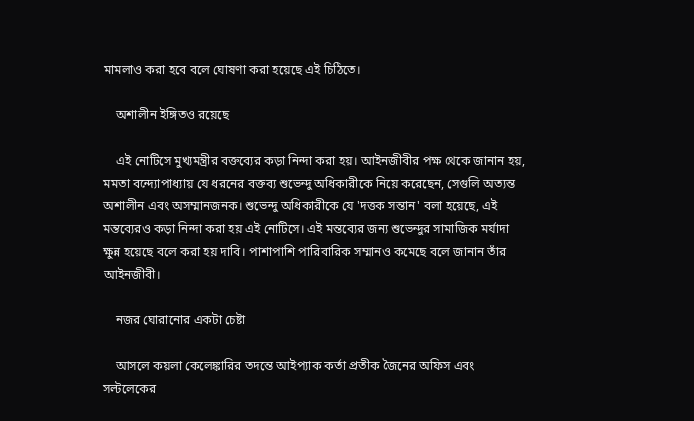মামলাও করা হবে বলে ঘোষণা করা হয়েছে এই চিঠিতে।

    অশালীন ইঙ্গিতও রয়েছে

    এই নোটিসে মুখ্যমন্ত্রীর বক্তব্যের কড়া নিন্দা করা হয়। আইনজীবীর পক্ষ থেকে জানান হয়, মমতা বন্দ্যোপাধ্যায় যে ধরনের বক্তব্য শুভেন্দু অধিকারীকে নিয়ে করেছেন, সেগুলি অত্যন্ত অশালীন এবং অসম্মানজনক। শুভেন্দু অধিকারীকে যে 'দত্তক সন্তান' বলা হয়েছে, এই মন্তব্যেরও কড়া নিন্দা করা হয় এই নোটিসে। এই মন্তব্যের জন্য শুভেন্দুর সামাজিক মর্যাদা ক্ষুন্ন হয়েছে বলে করা হয় দাবি। পাশাপাশি পারিবারিক সম্মানও কমেছে বলে জানান তাঁর আইনজীবী।

    নজর ঘোরানোর একটা চেষ্টা

    আসলে কয়লা কেলেঙ্কারির তদন্তে আইপ্যাক কর্তা প্রতীক জৈনের অফিস এবং সল্টলেকের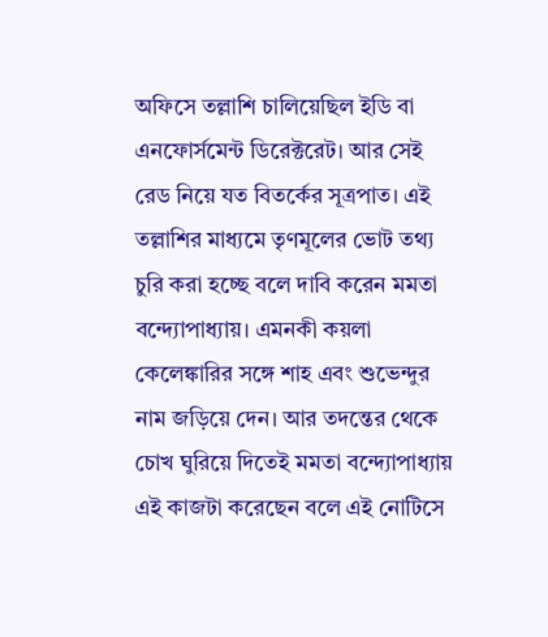অফিসে তল্লাশি চালিয়েছিল ইডি বা এনফোর্সমেন্ট ডিরেক্টরেট। আর সেই রেড নিয়ে যত বিতর্কের সূত্রপাত। এই তল্লাশির মাধ্যমে তৃণমূলের ভোট তথ্য চুরি করা হচ্ছে বলে দাবি করেন মমতা বন্দ্যোপাধ্যায়। এমনকী কয়লা কেলেঙ্কারির সঙ্গে শাহ এবং শুভেন্দুর নাম জড়িয়ে দেন। আর তদন্তের থেকে চোখ ঘুরিয়ে দিতেই মমতা বন্দ্যোপাধ্যায় এই কাজটা করেছেন বলে এই নোটিসে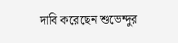দাবি করেছেন শুভেন্দুর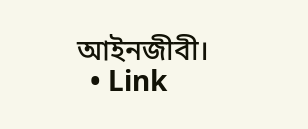আইনজীবী।
  • Link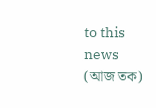to this news (আজ তক)